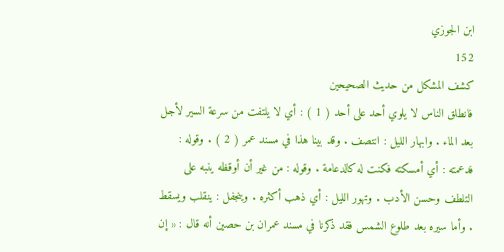ابن الجوزي
152
كشف المشكل من حديث الصحيحين
فانطلق الناس لا يلوي أحد على أحد ( 1 ) : أي لا يلتفت من سرعة السير لأجل بعد الماء . وابهار الليل : انتصف . وقد بينا هذا في مسند عمر ( 2 ) . وقوله : فدعمته : أي أمسكته فكنت له كالدعامة . وقوله : من غير أن أوقظه ينبه على التلطف وحسن الأدب . وتهور الليل : أي ذهب أكثره . وينجفل : ينقلب ويسقط . وأما سيره بعد طلوع الشمس فقد ذكرنا في مسند عمران بن حصين أنه قال : « إن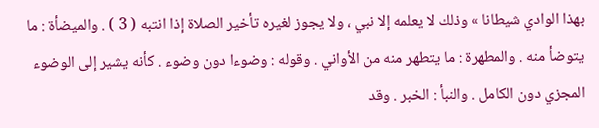بهذا الوادي شيطانا » وذلك لا يعلمه إلا نبي ، ولا يجوز لغيره تأخير الصلاة إذا انتبه ( 3 ) . والميضأة : ما يتوضأ منه . والمطهرة : ما يتطهر منه من الأواني . وقوله : وضوءا دون وضوء . كأنه يشير إلى الوضوء المجزي دون الكامل . والنبأ : الخبر . وقد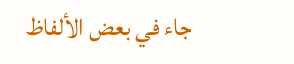جاء في بعض الألفاظ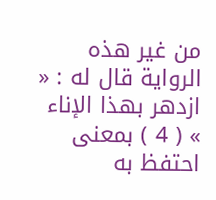من غير هذه الرواية قال له : « ازدهر بهذا الإناء » ( 4 ) بمعنى احتفظ به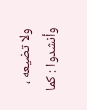ولا تضيعه ، وأنشدوا : كما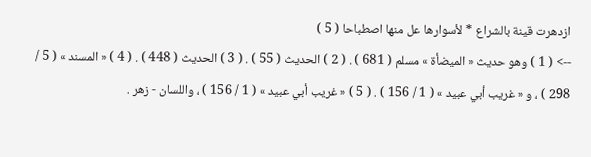ازدهرت قينة بالشراع * لأسوارها عل منها اصطباحا ( 5 )
--> ( 1 ) وهو حديث « الميضأة » مسلم ( 681 ) . ( 2 ) الحديث ( 55 ) . ( 3 ) الحديث ( 448 ) . ( 4 ) « المسند » ( 5 / 298 ) ، و « غريب أبي عبيد » ( 1 / 156 ) . ( 5 ) « غريب أبي عبيد » ( 1 / 156 ) ، واللسان - زهر .